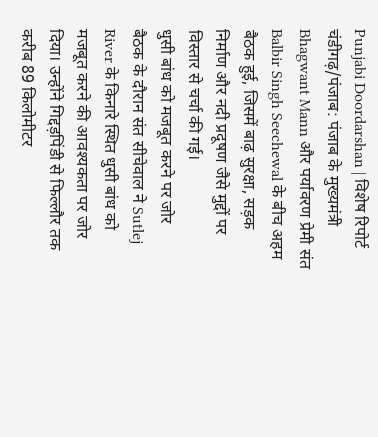Punjabi Doordarshan | विशेष रिपोर्ट
चंडीगढ़/पंजाब: पंजाब के मुख्यमंत्री Bhagwant Mann और पर्यावरण प्रेमी संत Balbir Singh Seechewal के बीच अहम बैठक हुई, जिसमें बाढ़ सुरक्षा, सड़क निर्माण और नदी प्रदूषण जैसे मुद्दों पर विस्तार से चर्चा की गई।
धुसी बांध को मजबूत करने पर जोर
बैठक के दौरान संत सीचेवाल ने Sutlej River के किनारे स्थित धुसी बांध को मजबूत करने की आवश्यकता पर जोर दिया। उन्होंने गिद्दड़पिंडी से फिल्लौर तक करीब 89 किलोमीटर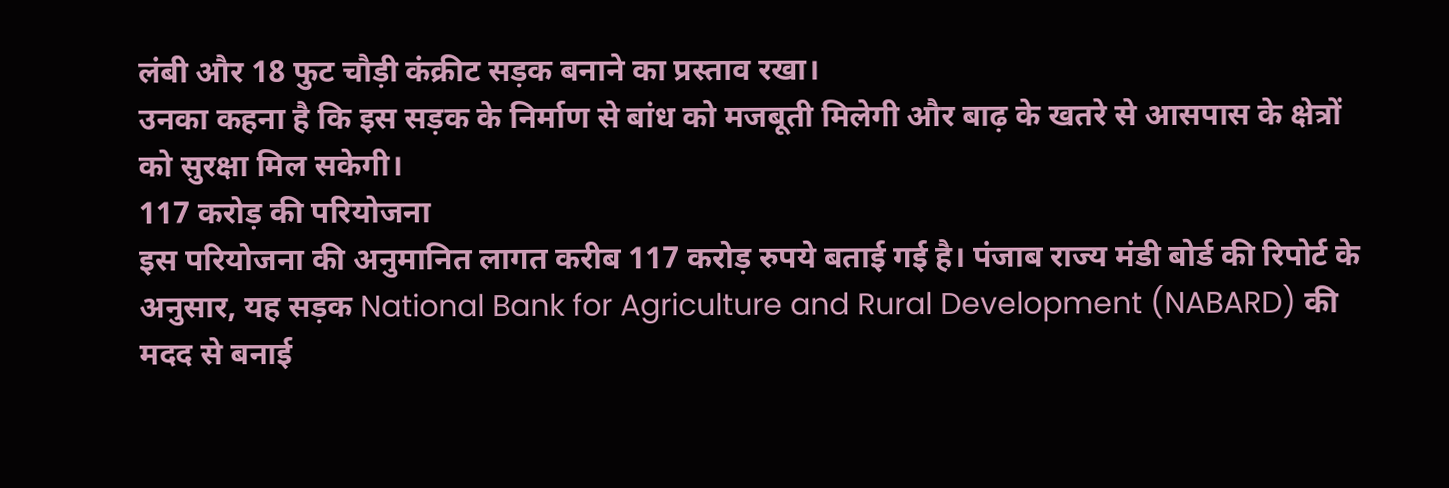लंबी और 18 फुट चौड़ी कंक्रीट सड़क बनाने का प्रस्ताव रखा।
उनका कहना है कि इस सड़क के निर्माण से बांध को मजबूती मिलेगी और बाढ़ के खतरे से आसपास के क्षेत्रों को सुरक्षा मिल सकेगी।
117 करोड़ की परियोजना
इस परियोजना की अनुमानित लागत करीब 117 करोड़ रुपये बताई गई है। पंजाब राज्य मंडी बोर्ड की रिपोर्ट के अनुसार, यह सड़क National Bank for Agriculture and Rural Development (NABARD) की मदद से बनाई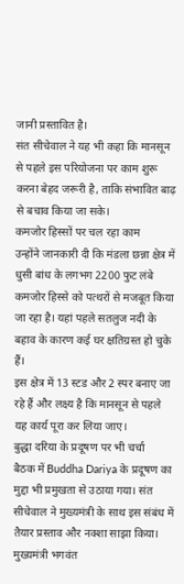जानी प्रस्तावित है।
संत सीचेवाल ने यह भी कहा कि मानसून से पहले इस परियोजना पर काम शुरू करना बेहद जरूरी है, ताकि संभावित बाढ़ से बचाव किया जा सके।
कमजोर हिस्सों पर चल रहा काम
उन्होंने जानकारी दी कि मंडला छन्ना क्षेत्र में धुसी बांध के लगभग 2200 फुट लंबे कमजोर हिस्से को पत्थरों से मजबूत किया जा रहा है। यहां पहले सतलुज नदी के बहाव के कारण कई घर क्षतिग्रस्त हो चुके हैं।
इस क्षेत्र में 13 स्टड और 2 स्पर बनाए जा रहे हैं और लक्ष्य है कि मानसून से पहले यह कार्य पूरा कर लिया जाए।
बुद्धा दरिया के प्रदूषण पर भी चर्चा
बैठक में Buddha Dariya के प्रदूषण का मुद्दा भी प्रमुखता से उठाया गया। संत सीचेवाल ने मुख्यमंत्री के साथ इस संबंध में तैयार प्रस्ताव और नक्शा साझा किया।
मुख्यमंत्री भगवंत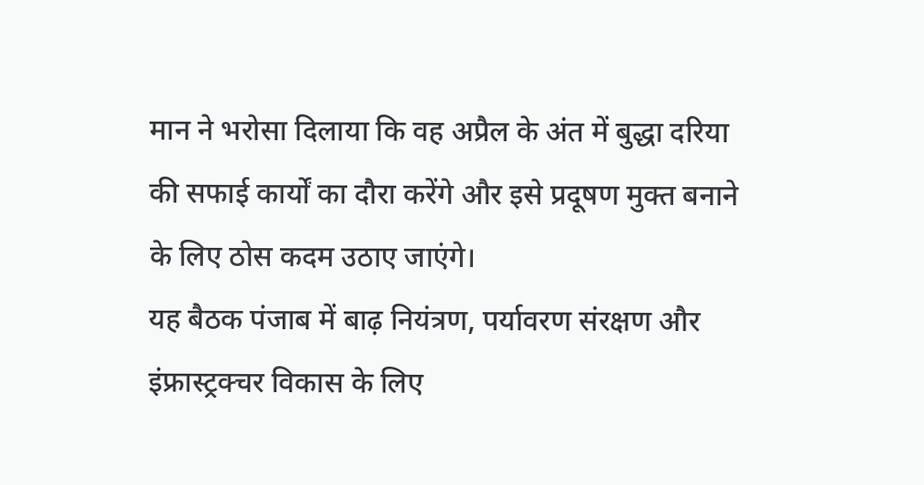मान ने भरोसा दिलाया कि वह अप्रैल के अंत में बुद्धा दरिया की सफाई कार्यों का दौरा करेंगे और इसे प्रदूषण मुक्त बनाने के लिए ठोस कदम उठाए जाएंगे।
यह बैठक पंजाब में बाढ़ नियंत्रण, पर्यावरण संरक्षण और इंफ्रास्ट्रक्चर विकास के लिए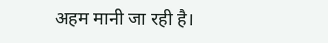अहम मानी जा रही है।